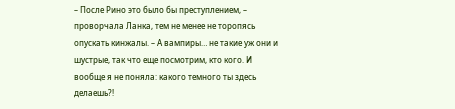– После Рино это было бы преступлением, – проворчала Ланка, тем не менее не торопясь опускать кинжалы. – А вампиры… не такие уж они и шустрые, так что еще посмотрим, кто кого. И вообще я не поняла: какого темного ты здесь делаешь?!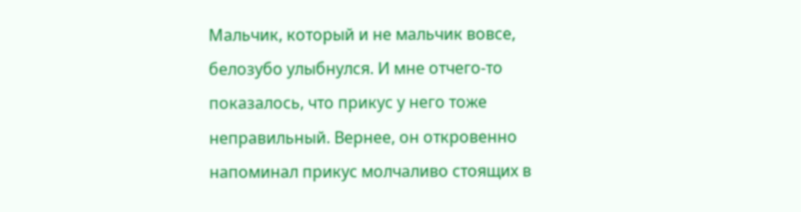Мальчик, который и не мальчик вовсе, белозубо улыбнулся. И мне отчего-то показалось, что прикус у него тоже неправильный. Вернее, он откровенно напоминал прикус молчаливо стоящих в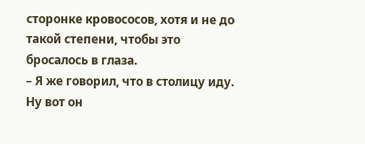сторонке кровососов, хотя и не до такой степени, чтобы это бросалось в глаза.
– Я же говорил, что в столицу иду. Ну вот он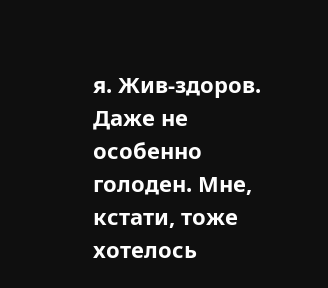я. Жив-здоров. Даже не особенно голоден. Мне, кстати, тоже хотелось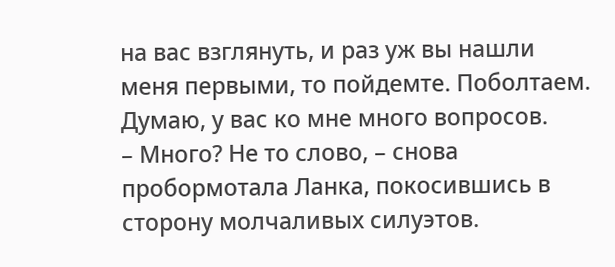на вас взглянуть, и раз уж вы нашли меня первыми, то пойдемте. Поболтаем. Думаю, у вас ко мне много вопросов.
– Много? Не то слово, – снова пробормотала Ланка, покосившись в сторону молчаливых силуэтов.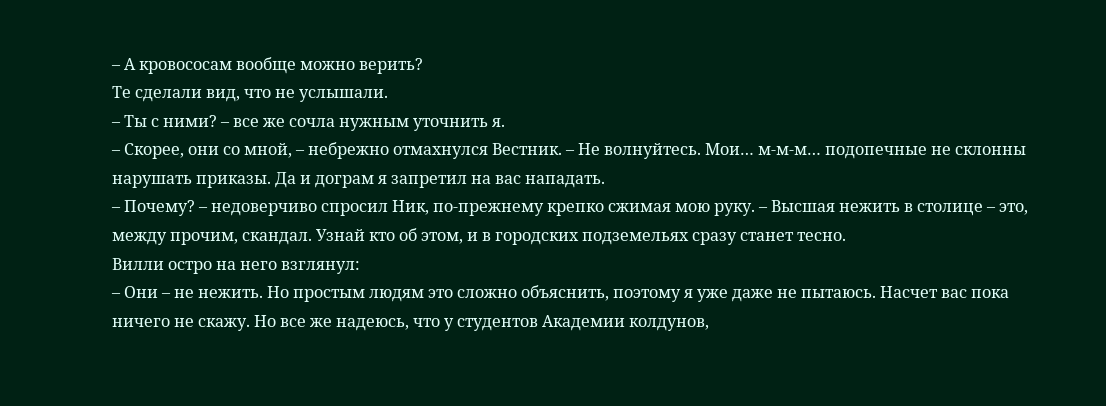– А кровососам вообще можно верить?
Те сделали вид, что не услышали.
– Ты с ними? – все же сочла нужным уточнить я.
– Скорее, они со мной, – небрежно отмахнулся Вестник. – Не волнуйтесь. Мои… м-м-м… подопечные не склонны нарушать приказы. Да и дограм я запретил на вас нападать.
– Почему? – недоверчиво спросил Ник, по-прежнему крепко сжимая мою руку. – Высшая нежить в столице – это, между прочим, скандал. Узнай кто об этом, и в городских подземельях сразу станет тесно.
Вилли остро на него взглянул:
– Они – не нежить. Но простым людям это сложно объяснить, поэтому я уже даже не пытаюсь. Насчет вас пока ничего не скажу. Но все же надеюсь, что у студентов Академии колдунов,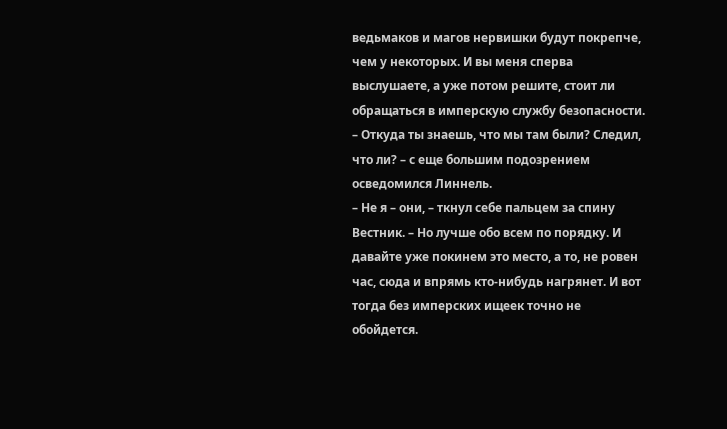ведьмаков и магов нервишки будут покрепче, чем у некоторых. И вы меня сперва выслушаете, а уже потом решите, стоит ли обращаться в имперскую службу безопасности.
– Откуда ты знаешь, что мы там были? Следил, что ли? – с еще большим подозрением осведомился Линнель.
– Не я – они, – ткнул себе пальцем за спину Вестник. – Но лучше обо всем по порядку. И давайте уже покинем это место, а то, не ровен час, сюда и впрямь кто-нибудь нагрянет. И вот тогда без имперских ищеек точно не обойдется.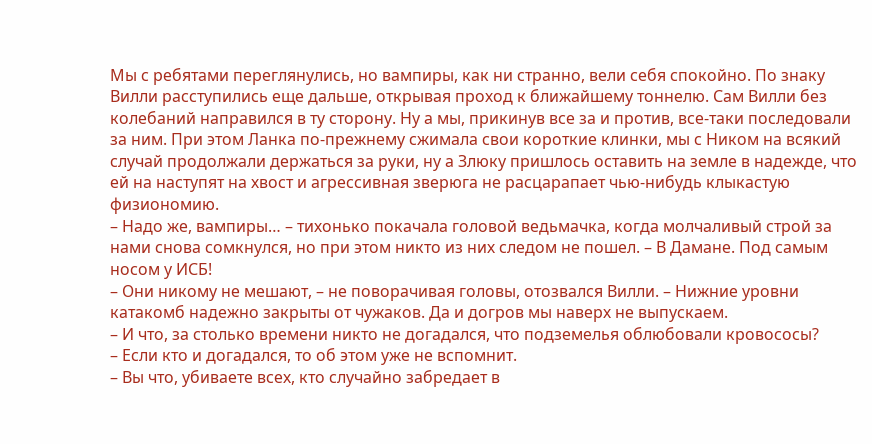Мы с ребятами переглянулись, но вампиры, как ни странно, вели себя спокойно. По знаку Вилли расступились еще дальше, открывая проход к ближайшему тоннелю. Сам Вилли без колебаний направился в ту сторону. Ну а мы, прикинув все за и против, все-таки последовали за ним. При этом Ланка по-прежнему сжимала свои короткие клинки, мы с Ником на всякий случай продолжали держаться за руки, ну а Злюку пришлось оставить на земле в надежде, что ей на наступят на хвост и агрессивная зверюга не расцарапает чью-нибудь клыкастую физиономию.
– Надо же, вампиры… – тихонько покачала головой ведьмачка, когда молчаливый строй за нами снова сомкнулся, но при этом никто из них следом не пошел. – В Дамане. Под самым носом у ИСБ!
– Они никому не мешают, – не поворачивая головы, отозвался Вилли. – Нижние уровни катакомб надежно закрыты от чужаков. Да и догров мы наверх не выпускаем.
– И что, за столько времени никто не догадался, что подземелья облюбовали кровососы?
– Если кто и догадался, то об этом уже не вспомнит.
– Вы что, убиваете всех, кто случайно забредает в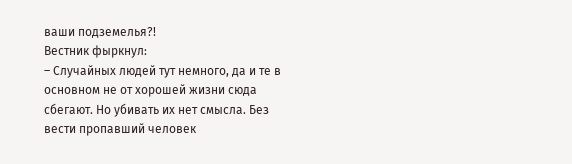ваши подземелья?!
Вестник фыркнул:
– Случайных людей тут немного, да и те в основном не от хорошей жизни сюда сбегают. Но убивать их нет смысла. Без вести пропавший человек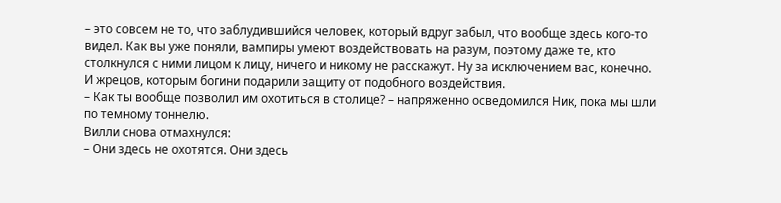– это совсем не то, что заблудившийся человек, который вдруг забыл, что вообще здесь кого-то видел. Как вы уже поняли, вампиры умеют воздействовать на разум, поэтому даже те, кто столкнулся с ними лицом к лицу, ничего и никому не расскажут. Ну за исключением вас, конечно. И жрецов, которым богини подарили защиту от подобного воздействия.
– Как ты вообще позволил им охотиться в столице? – напряженно осведомился Ник, пока мы шли по темному тоннелю.
Вилли снова отмахнулся:
– Они здесь не охотятся. Они здесь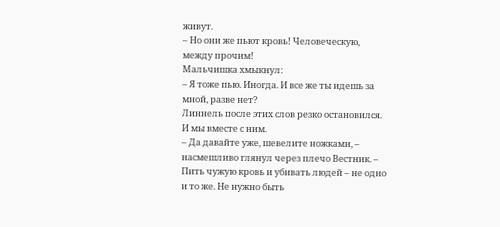живут.
– Но они же пьют кровь! Человеческую, между прочим!
Мальчишка хмыкнул:
– Я тоже пью. Иногда. И все же ты идешь за мной, разве нет?
Линнель после этих слов резко остановился. И мы вместе с ним.
– Да давайте уже, шевелите ножками, – насмешливо глянул через плечо Вестник. – Пить чужую кровь и убивать людей – не одно и то же. Не нужно быть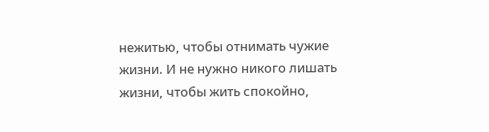нежитью, чтобы отнимать чужие жизни. И не нужно никого лишать жизни, чтобы жить спокойно,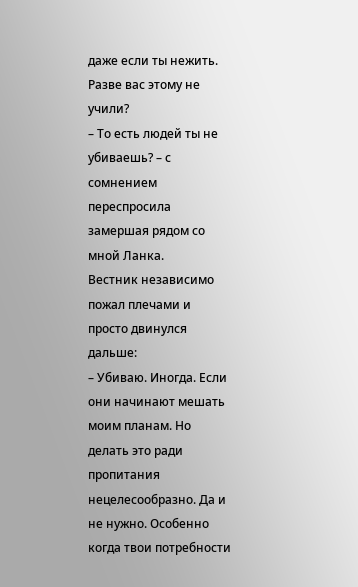даже если ты нежить. Разве вас этому не учили?
– То есть людей ты не убиваешь? – с сомнением переспросила замершая рядом со мной Ланка.
Вестник независимо пожал плечами и просто двинулся дальше:
– Убиваю. Иногда. Если они начинают мешать моим планам. Но делать это ради пропитания нецелесообразно. Да и не нужно. Особенно когда твои потребности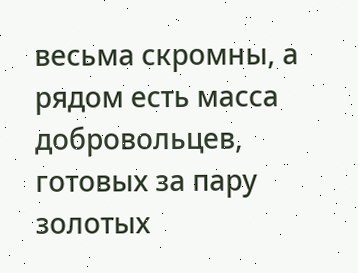весьма скромны, а рядом есть масса добровольцев, готовых за пару золотых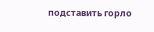подставить горло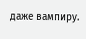даже вампиру.